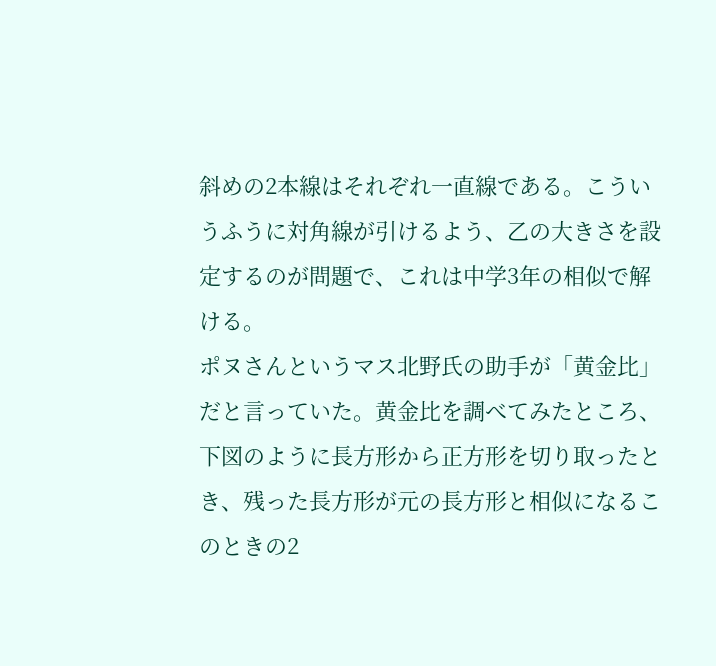斜めの2本線はそれぞれ一直線である。こういうふうに対角線が引けるよう、乙の大きさを設定するのが問題で、これは中学3年の相似で解ける。
ポヌさんというマス北野氏の助手が「黄金比」だと言っていた。黄金比を調べてみたところ、下図のように長方形から正方形を切り取ったとき、残った長方形が元の長方形と相似になるこのときの2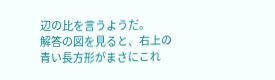辺の比を言うようだ。
解答の図を見ると、右上の青い長方形がまさにこれ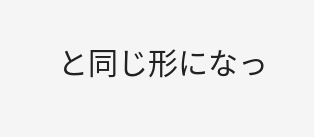と同じ形になっ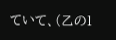ていて、(乙の1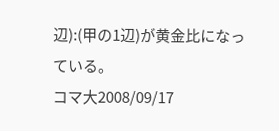辺):(甲の1辺)が黄金比になっている。
コマ大2008/09/17